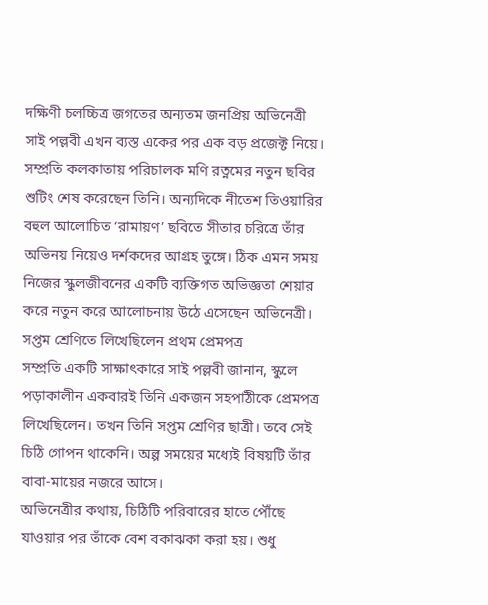দক্ষিণী চলচ্চিত্র জগতের অন্যতম জনপ্রিয় অভিনেত্রী সাই পল্লবী এখন ব্যস্ত একের পর এক বড় প্রজেক্ট নিয়ে। সম্প্রতি কলকাতায় পরিচালক মণি রত্নমের নতুন ছবির শুটিং শেষ করেছেন তিনি। অন্যদিকে নীতেশ তিওয়ারির বহুল আলোচিত ‘রামায়ণ’ ছবিতে সীতার চরিত্রে তাঁর অভিনয় নিয়েও দর্শকদের আগ্রহ তুঙ্গে। ঠিক এমন সময় নিজের স্কুলজীবনের একটি ব্যক্তিগত অভিজ্ঞতা শেয়ার করে নতুন করে আলোচনায় উঠে এসেছেন অভিনেত্রী।
সপ্তম শ্রেণিতে লিখেছিলেন প্রথম প্রেমপত্র
সম্প্রতি একটি সাক্ষাৎকারে সাই পল্লবী জানান, স্কুলে পড়াকালীন একবারই তিনি একজন সহপাঠীকে প্রেমপত্র লিখেছিলেন। তখন তিনি সপ্তম শ্রেণির ছাত্রী। তবে সেই চিঠি গোপন থাকেনি। অল্প সময়ের মধ্যেই বিষয়টি তাঁর বাবা-মায়ের নজরে আসে।
অভিনেত্রীর কথায়, চিঠিটি পরিবারের হাতে পৌঁছে যাওয়ার পর তাঁকে বেশ বকাঝকা করা হয়। শুধু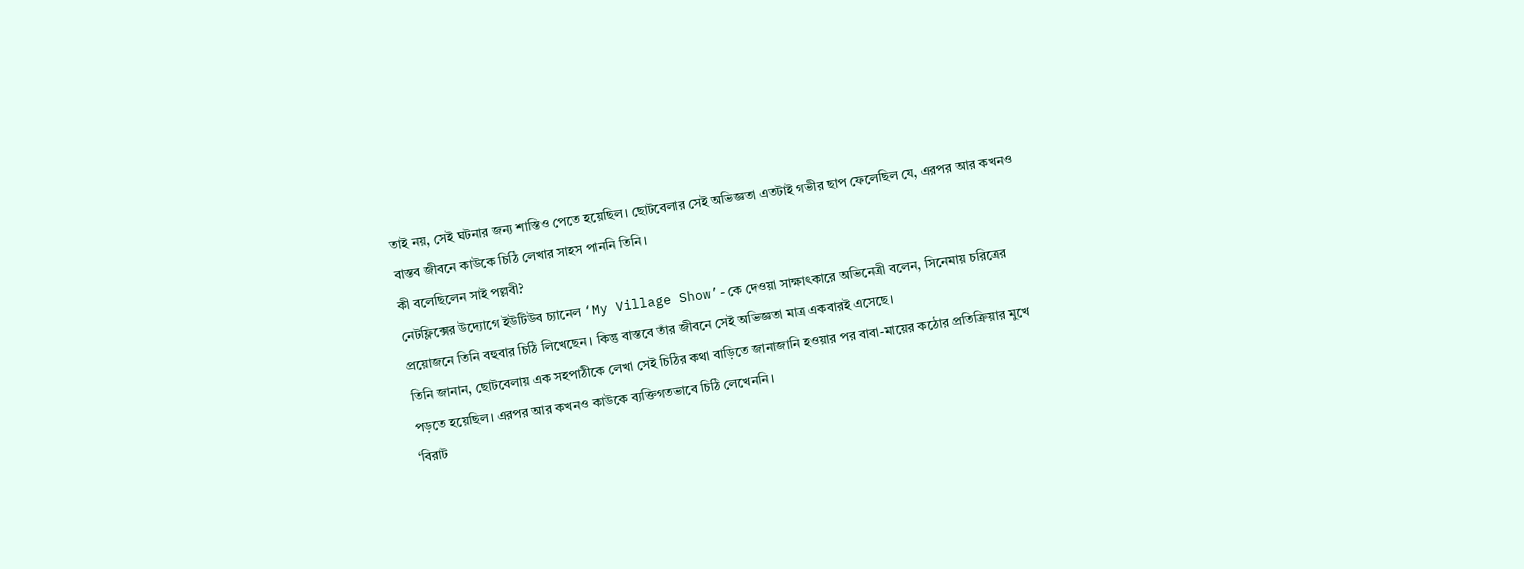তাই নয়, সেই ঘটনার জন্য শাস্তিও পেতে হয়েছিল। ছোটবেলার সেই অভিজ্ঞতা এতটাই গভীর ছাপ ফেলেছিল যে, এরপর আর কখনও বাস্তব জীবনে কাউকে চিঠি লেখার সাহস পাননি তিনি।
কী বলেছিলেন সাই পল্লবী?
নেটফ্লিক্সের উদ্যোগে ইউটিউব চ্যানেল ‘My Village Show’-কে দেওয়া সাক্ষাৎকারে অভিনেত্রী বলেন, সিনেমায় চরিত্রের প্রয়োজনে তিনি বহুবার চিঠি লিখেছেন। কিন্তু বাস্তবে তাঁর জীবনে সেই অভিজ্ঞতা মাত্র একবারই এসেছে।
তিনি জানান, ছোটবেলায় এক সহপাঠীকে লেখা সেই চিঠির কথা বাড়িতে জানাজানি হওয়ার পর বাবা-মায়ের কঠোর প্রতিক্রিয়ার মুখে পড়তে হয়েছিল। এরপর আর কখনও কাউকে ব্যক্তিগতভাবে চিঠি লেখেননি।
‘বিরাট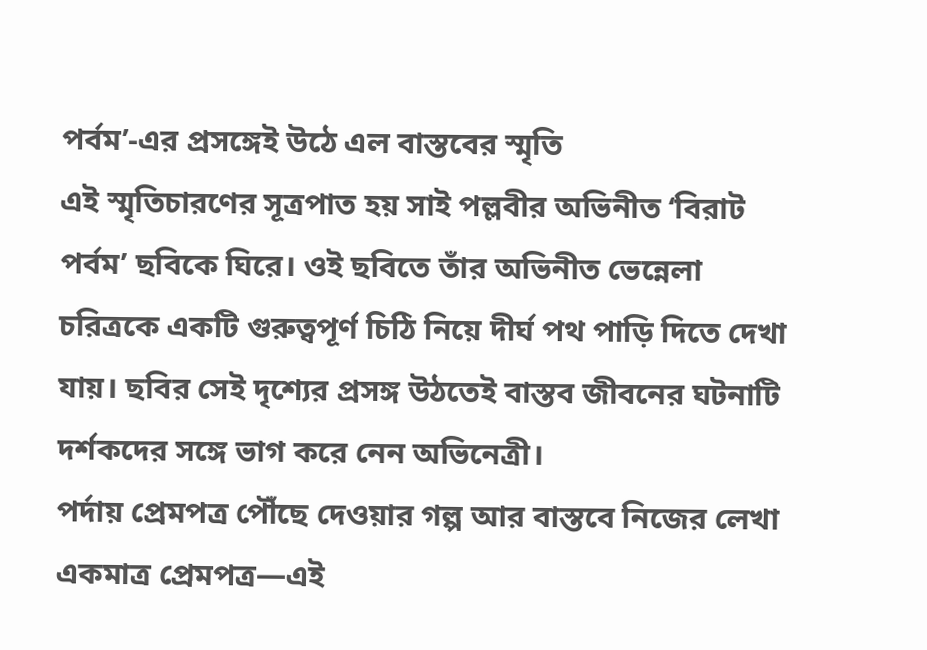পর্বম’-এর প্রসঙ্গেই উঠে এল বাস্তবের স্মৃতি
এই স্মৃতিচারণের সূত্রপাত হয় সাই পল্লবীর অভিনীত ‘বিরাট পর্বম’ ছবিকে ঘিরে। ওই ছবিতে তাঁর অভিনীত ভেন্নেলা চরিত্রকে একটি গুরুত্বপূর্ণ চিঠি নিয়ে দীর্ঘ পথ পাড়ি দিতে দেখা যায়। ছবির সেই দৃশ্যের প্রসঙ্গ উঠতেই বাস্তব জীবনের ঘটনাটি দর্শকদের সঙ্গে ভাগ করে নেন অভিনেত্রী।
পর্দায় প্রেমপত্র পৌঁছে দেওয়ার গল্প আর বাস্তবে নিজের লেখা একমাত্র প্রেমপত্র—এই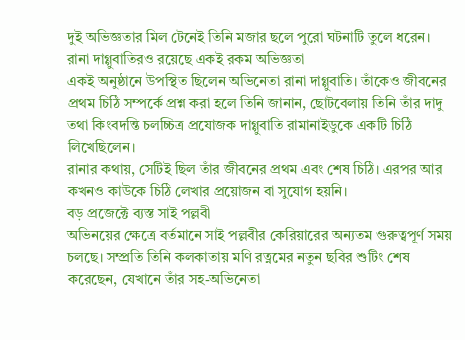দুই অভিজ্ঞতার মিল টেনেই তিনি মজার ছলে পুরো ঘটনাটি তুলে ধরেন।
রানা দাগ্গুবাতিরও রয়েছে একই রকম অভিজ্ঞতা
একই অনুষ্ঠানে উপস্থিত ছিলেন অভিনেতা রানা দাগ্গুবাতি। তাঁকেও জীবনের প্রথম চিঠি সম্পর্কে প্রশ্ন করা হলে তিনি জানান, ছোটবেলায় তিনি তাঁর দাদু তথা কিংবদন্তি চলচ্চিত্র প্রযোজক দাগ্গুবাতি রামানাইডুকে একটি চিঠি লিখেছিলেন।
রানার কথায়, সেটিই ছিল তাঁর জীবনের প্রথম এবং শেষ চিঠি। এরপর আর কখনও কাউকে চিঠি লেখার প্রয়োজন বা সুযোগ হয়নি।
বড় প্রজেক্টে ব্যস্ত সাই পল্লবী
অভিনয়ের ক্ষেত্রে বর্তমানে সাই পল্লবীর কেরিয়ারের অন্যতম গুরুত্বপূর্ণ সময় চলছে। সম্প্রতি তিনি কলকাতায় মণি রত্নমের নতুন ছবির শুটিং শেষ করেছেন, যেখানে তাঁর সহ-অভিনেতা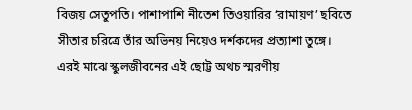বিজয় সেতুপতি। পাশাপাশি নীতেশ তিওয়ারির ‘রামায়ণ’ ছবিতে সীতার চরিত্রে তাঁর অভিনয় নিয়েও দর্শকদের প্রত্যাশা তুঙ্গে।
এরই মাঝে স্কুলজীবনের এই ছোট্ট অথচ স্মরণীয়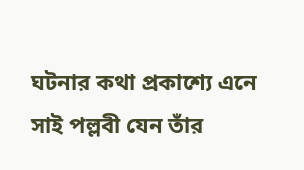ঘটনার কথা প্রকাশ্যে এনে সাই পল্লবী যেন তাঁর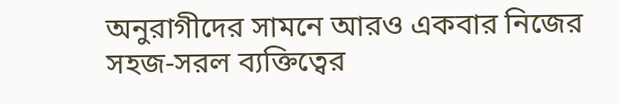অনুরাগীদের সামনে আরও একবার নিজের সহজ-সরল ব্যক্তিত্বের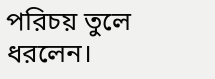পরিচয় তুলে ধরলেন।